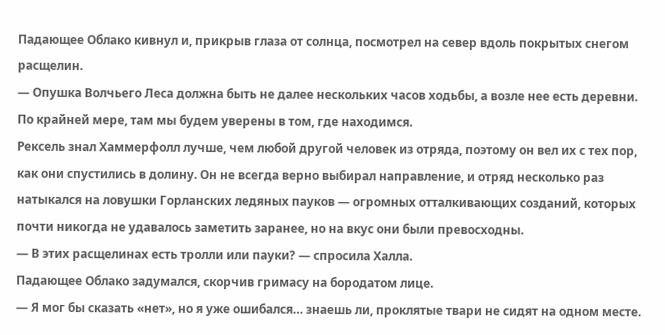Падающее Облако кивнул и, прикрыв глаза от солнца, посмотрел на север вдоль покрытых снегом расщелин.
— Опушка Волчьего Леса должна быть не далее нескольких часов ходьбы, а возле нее есть деревни. По крайней мере, там мы будем уверены в том, где находимся.
Рексель знал Хаммерфолл лучше, чем любой другой человек из отряда, поэтому он вел их с тех пор, как они спустились в долину. Он не всегда верно выбирал направление, и отряд несколько раз натыкался на ловушки Горланских ледяных пауков — огромных отталкивающих созданий, которых почти никогда не удавалось заметить заранее, но на вкус они были превосходны.
— В этих расщелинах есть тролли или пауки? — спросила Халла.
Падающее Облако задумался, скорчив гримасу на бородатом лице.
— Я мог бы сказать «нет», но я уже ошибался… знаешь ли, проклятые твари не сидят на одном месте.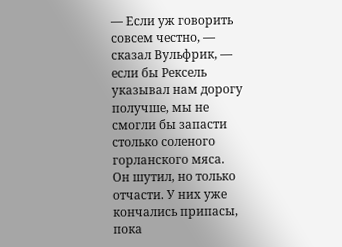— Если уж говорить совсем честно, — сказал Вульфрик, — если бы Рексель указывал нам дорогу получше, мы не смогли бы запасти столько соленого горланского мяса.
Он шутил, но только отчасти. У них уже кончались припасы, пока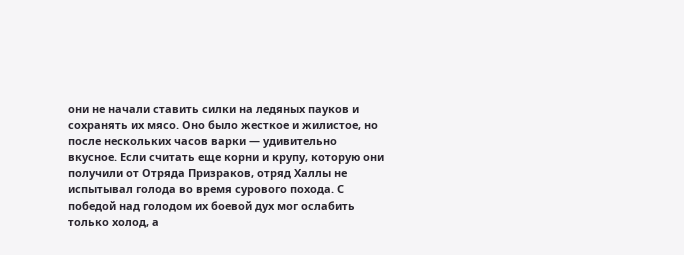они не начали ставить силки на ледяных пауков и сохранять их мясо. Оно было жесткое и жилистое, но после нескольких часов варки — удивительно вкусное. Если считать еще корни и крупу, которую они получили от Отряда Призраков, отряд Халлы не испытывал голода во время сурового похода. С победой над голодом их боевой дух мог ослабить только холод, а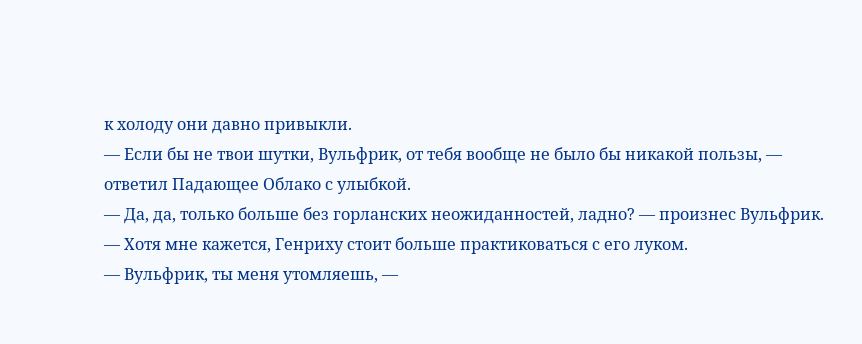к холоду они давно привыкли.
— Если бы не твои шутки, Вульфрик, от тебя вообще не было бы никакой пользы, — ответил Падающее Облако с улыбкой.
— Да, да, только больше без горланских неожиданностей, ладно? — произнес Вульфрик. — Хотя мне кажется, Генриху стоит больше практиковаться с его луком.
— Вульфрик, ты меня утомляешь, —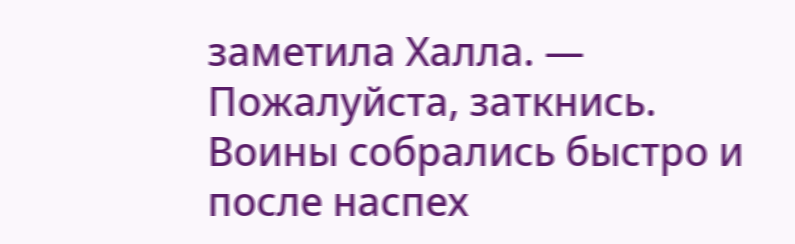заметила Халла. — Пожалуйста, заткнись.
Воины собрались быстро и после наспех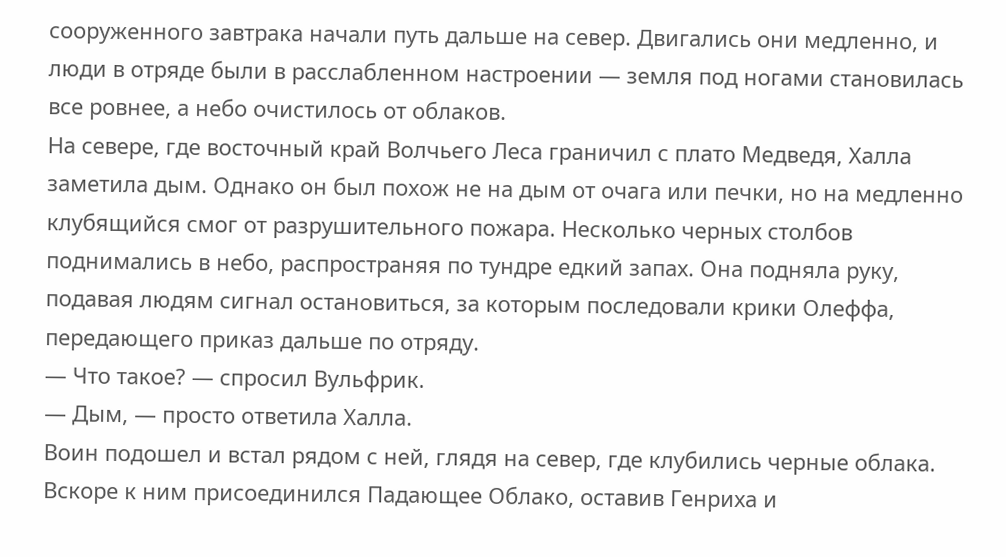сооруженного завтрака начали путь дальше на север. Двигались они медленно, и люди в отряде были в расслабленном настроении — земля под ногами становилась все ровнее, а небо очистилось от облаков.
На севере, где восточный край Волчьего Леса граничил с плато Медведя, Халла заметила дым. Однако он был похож не на дым от очага или печки, но на медленно клубящийся смог от разрушительного пожара. Несколько черных столбов поднимались в небо, распространяя по тундре едкий запах. Она подняла руку, подавая людям сигнал остановиться, за которым последовали крики Олеффа, передающего приказ дальше по отряду.
— Что такое? — спросил Вульфрик.
— Дым, — просто ответила Халла.
Воин подошел и встал рядом с ней, глядя на север, где клубились черные облака. Вскоре к ним присоединился Падающее Облако, оставив Генриха и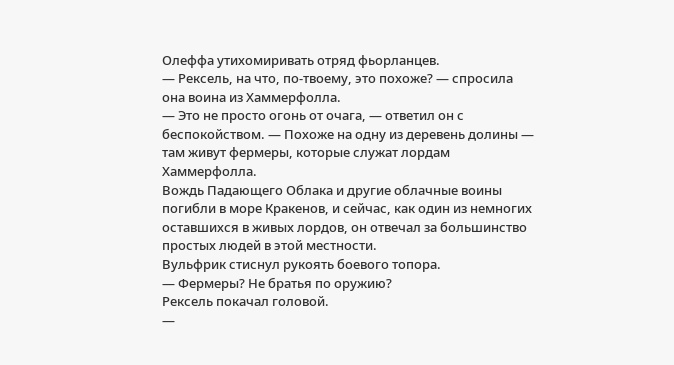Олеффа утихомиривать отряд фьорланцев.
— Рексель, на что, по-твоему, это похоже? — спросила она воина из Хаммерфолла.
— Это не просто огонь от очага, — ответил он с беспокойством. — Похоже на одну из деревень долины — там живут фермеры, которые служат лордам Хаммерфолла.
Вождь Падающего Облака и другие облачные воины погибли в море Кракенов, и сейчас, как один из немногих оставшихся в живых лордов, он отвечал за большинство простых людей в этой местности.
Вульфрик стиснул рукоять боевого топора.
— Фермеры? Не братья по оружию?
Рексель покачал головой.
—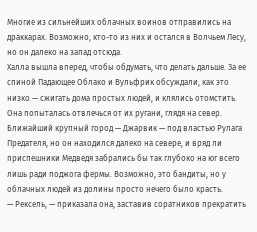Многие из сильнейших облачных воинов отправились на драккарах. Возможно, кто-то из них и остался в Волчьем Лесу, но он далеко на запад отсюда.
Халла вышла вперед, чтобы обдумать, что делать дальше. За ее спиной Падающее Облако и Вульфрик обсуждали, как это низко — сжигать дома простых людей, и клялись отомстить. Она попыталась отвлечься от их ругани, глядя на север. Ближайший крупный город — Джарвик — под властью Рулага Предателя, но он находился далеко на севере, и вряд ли приспешники Медведя забрались бы так глубоко на юг всего лишь ради поджога фермы. Возможно, это бандиты, но у облачных людей из долины просто нечего было красть.
— Рексель, — приказала она, заставив соратников прекратить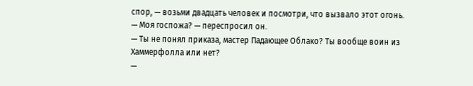спор, — возьми двадцать человек и посмотри, что вызвало этот огонь.
— Моя госпожа? — переспросил он.
— Ты не понял приказа, мастер Падающее Облако? Ты вообще воин из Хаммерфолла или нет?
—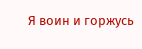Я воин и горжусь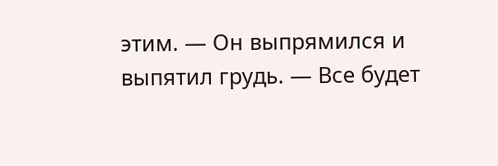этим. — Он выпрямился и выпятил грудь. — Все будет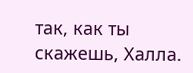так, как ты скажешь, Халла.